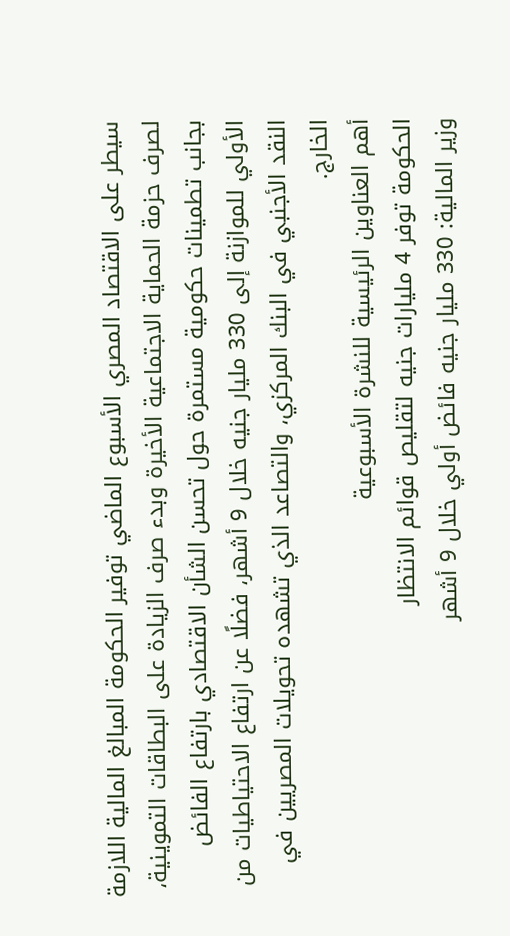سيطر على الاقتصاد المصري الأسبوع الماضي توفير الحكومة المبالغ المالية اللازمة لصرف حزمة الحماية الاجتماعية الأخيرة وبدء صرف الزيادة على البطاقات التموينية، بجانب تطمينات حكومية مستمرة حول تحسن الشأن الاقتصادي بارتفاع الفائض الأولي للموازنة إلى 330 مليار جنيه خلال 9 أشهر، فضلًا عن ارتفاع الاحتياطيات من النقد الأجنبي في البنك المركزي، والتصاعد الذي تشهده تحويلات المصريين في الخارج.
أهم العناوين الرئيسية للنشرة الأسبوعية
الحكومة توفر 4 مليارات جنيه لتقليص قوائم الانتظار
وزير المالية: 330 مليار جنيه فائض أولي خلال 9 أشهر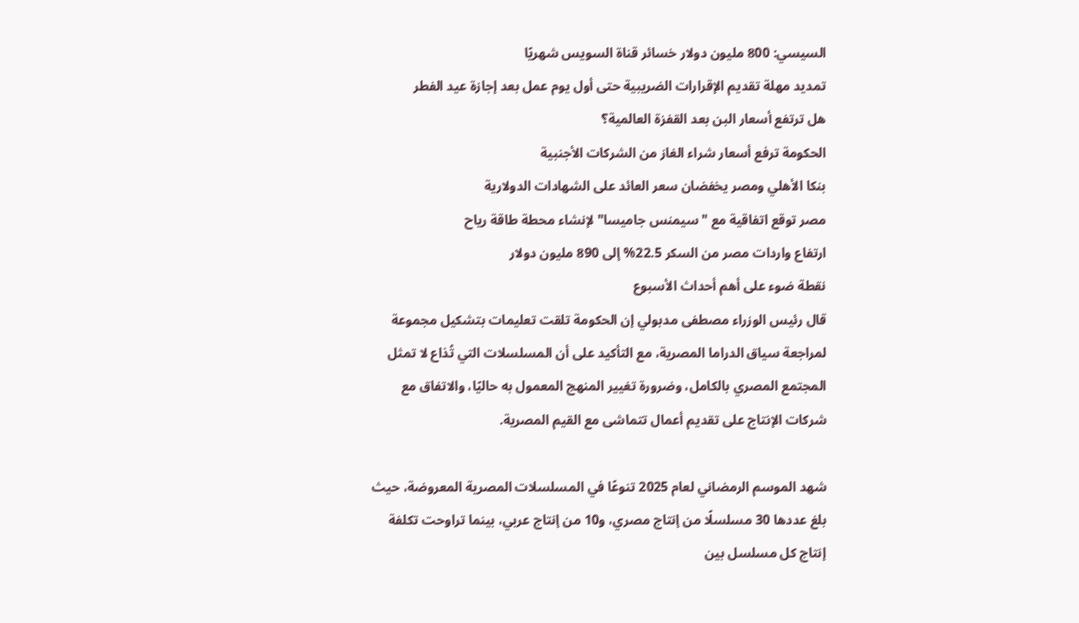السيسي: 800 مليون دولار خسائر قناة السويس شهريًا
تمديد مهلة تقديم الإقرارات الضريبية حتى أول يوم عمل بعد إجازة عيد الفطر
هل ترتفع أسعار البن بعد القفزة العالمية؟
الحكومة ترفع أسعار شراء الغاز من الشركات الأجنبية
بنكا الأهلي ومصر يخفضان سعر العائد على الشهادات الدولارية
مصر توقع اتفاقية مع "سيمنس جاميسا" لإنشاء محطة طاقة رياح
ارتفاع واردات مصر من السكر 22.5% إلى 890 مليون دولار
نقطة ضوء على أهم أحداث الأسبوع
قال رئيس الوزراء مصطفى مدبولي إن الحكومة تلقت تعليمات بتشكيل مجموعة لمراجعة سياق الدراما المصرية، مع التأكيد على أن المسلسلات التي تُذاع لا تمثل المجتمع المصري بالكامل، وضرورة تغيير المنهج المعمول به حاليًا، والاتفاق مع شركات الإنتاج على تقديم أعمال تتماشى مع القيم المصرية.

شهد الموسم الرمضاني لعام 2025 تنوعًا في المسلسلات المصرية المعروضة، حيث بلغ عددها 30 مسلسلًا من إنتاج مصري، و10 من إنتاج عربي، بينما تراوحت تكلفة إنتاج كل مسلسل بين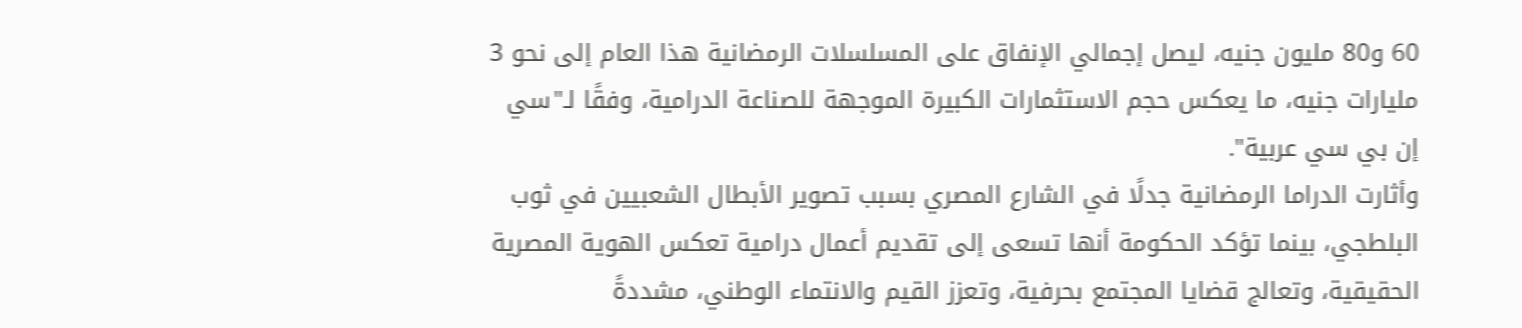60 و80 مليون جنيه، ليصل إجمالي الإنفاق على المسلسلات الرمضانية هذا العام إلى نحو 3 مليارات جنيه، ما يعكس حجم الاستثمارات الكبيرة الموجهة للصناعة الدرامية، وفقًا لـ"سي إن بي سي عربية".
وأثارت الدراما الرمضانية جدلًا في الشارع المصري بسبب تصوير الأبطال الشعبيين في ثوب البلطجي، بينما تؤكد الحكومة أنها تسعى إلى تقديم أعمال درامية تعكس الهوية المصرية الحقيقية، وتعالج قضايا المجتمع بحرفية، وتعزز القيم والانتماء الوطني، مشددةً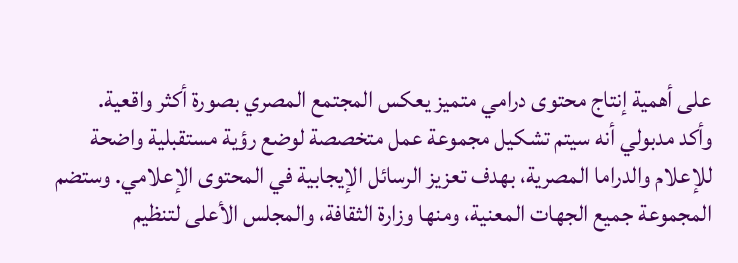على أهمية إنتاج محتوى درامي متميز يعكس المجتمع المصري بصورة أكثر واقعية.
وأكد مدبولي أنه سيتم تشكيل مجموعة عمل متخصصة لوضع رؤية مستقبلية واضحة للإعلام والدراما المصرية، بهدف تعزيز الرسائل الإيجابية في المحتوى الإعلامي. وستضم المجموعة جميع الجهات المعنية، ومنها وزارة الثقافة، والمجلس الأعلى لتنظيم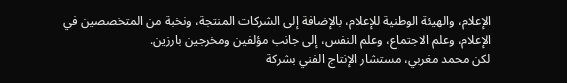الإعلام، والهيئة الوطنية للإعلام، بالإضافة إلى الشركات المنتجة، ونخبة من المتخصصين في الإعلام، وعلم الاجتماع، وعلم النفس، إلى جانب مؤلفين ومخرجين بارزين.
لكن محمد مغربي، مستشار الإنتاج الفني بشركة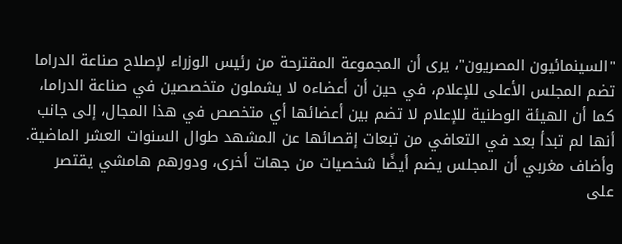"السينمائيون المصريون"، يرى أن المجموعة المقترحة من رئيس الوزراء لإصلاح صناعة الدراما تضم المجلس الأعلى للإعلام، في حين أن أعضاءه لا يشملون متخصصين في صناعة الدراما، كما أن الهيئة الوطنية للإعلام لا تضم بين أعضائها أي متخصص في هذا المجال، إلى جانب أنها لم تبدأ بعد في التعافي من تبعات إقصائها عن المشهد طوال السنوات العشر الماضية.
وأضاف مغربي أن المجلس يضم أيضًا شخصيات من جهات أخرى، ودورهم هامشي يقتصر على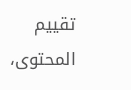تقييم المحتوى،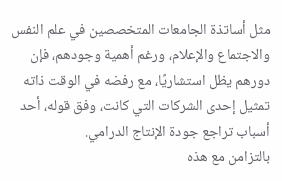مثل أساتذة الجامعات المتخصصين في علم النفس والاجتماع والإعلام، ورغم أهمية وجودهم، فإن دورهم يظل استشاريًا، مع رفضه في الوقت ذاته تمثيل إحدى الشركات التي كانت، وفق قوله، أحد أسباب تراجع جودة الإنتاج الدرامي.
بالتزامن مع هذه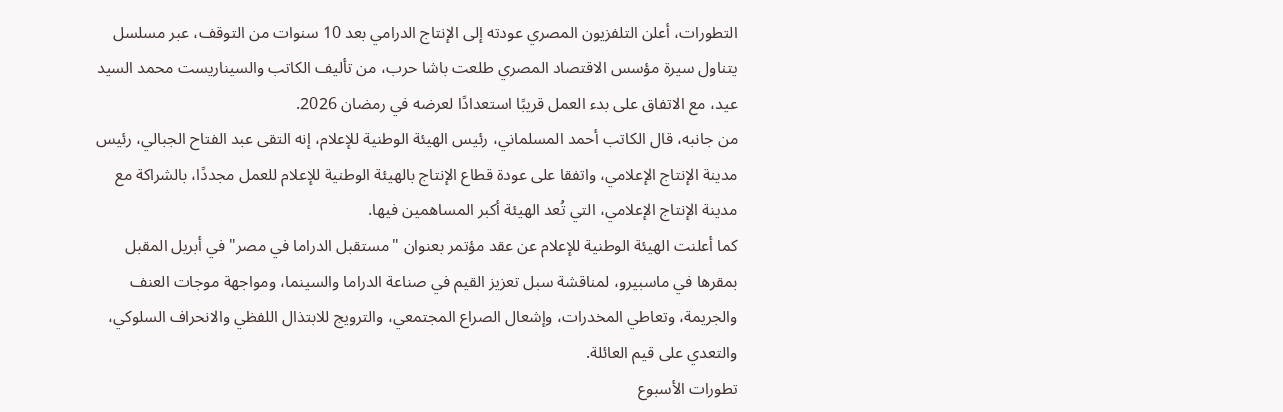التطورات، أعلن التلفزيون المصري عودته إلى الإنتاج الدرامي بعد 10 سنوات من التوقف، عبر مسلسل يتناول سيرة مؤسس الاقتصاد المصري طلعت باشا حرب، من تأليف الكاتب والسيناريست محمد السيد عيد، مع الاتفاق على بدء العمل قريبًا استعدادًا لعرضه في رمضان 2026.
من جانبه، قال الكاتب أحمد المسلماني، رئيس الهيئة الوطنية للإعلام، إنه التقى عبد الفتاح الجبالي، رئيس مدينة الإنتاج الإعلامي، واتفقا على عودة قطاع الإنتاج بالهيئة الوطنية للإعلام للعمل مجددًا، بالشراكة مع مدينة الإنتاج الإعلامي، التي تُعد الهيئة أكبر المساهمين فيها.
كما أعلنت الهيئة الوطنية للإعلام عن عقد مؤتمر بعنوان "مستقبل الدراما في مصر" في أبريل المقبل بمقرها في ماسبيرو، لمناقشة سبل تعزيز القيم في صناعة الدراما والسينما، ومواجهة موجات العنف والجريمة، وتعاطي المخدرات، وإشعال الصراع المجتمعي، والترويج للابتذال اللفظي والانحراف السلوكي، والتعدي على قيم العائلة.
تطورات الأسبوع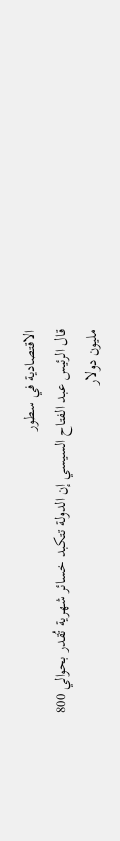الاقتصادية في سطور
قال الرئيس عبد الفتاح السيسي إن الدولة تتكبد خسائر شهرية تُقدر بحوالي 800 مليون دولار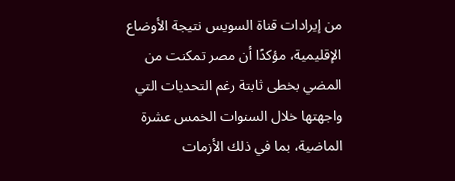من إيرادات قناة السويس نتيجة الأوضاع الإقليمية، مؤكدًا أن مصر تمكنت من المضي بخطى ثابتة رغم التحديات التي واجهتها خلال السنوات الخمس عشرة الماضية، بما في ذلك الأزمات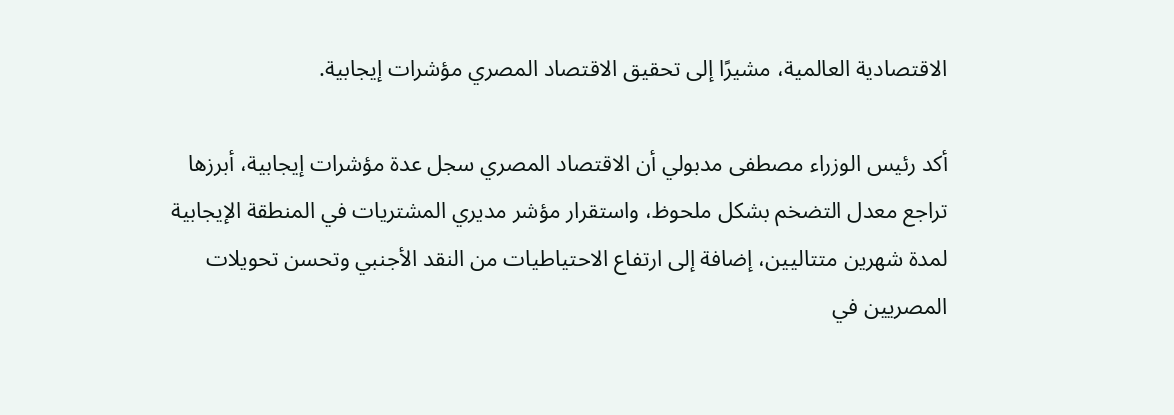الاقتصادية العالمية، مشيرًا إلى تحقيق الاقتصاد المصري مؤشرات إيجابية.

أكد رئيس الوزراء مصطفى مدبولي أن الاقتصاد المصري سجل عدة مؤشرات إيجابية، أبرزها تراجع معدل التضخم بشكل ملحوظ، واستقرار مؤشر مديري المشتريات في المنطقة الإيجابية لمدة شهرين متتاليين، إضافة إلى ارتفاع الاحتياطيات من النقد الأجنبي وتحسن تحويلات المصريين في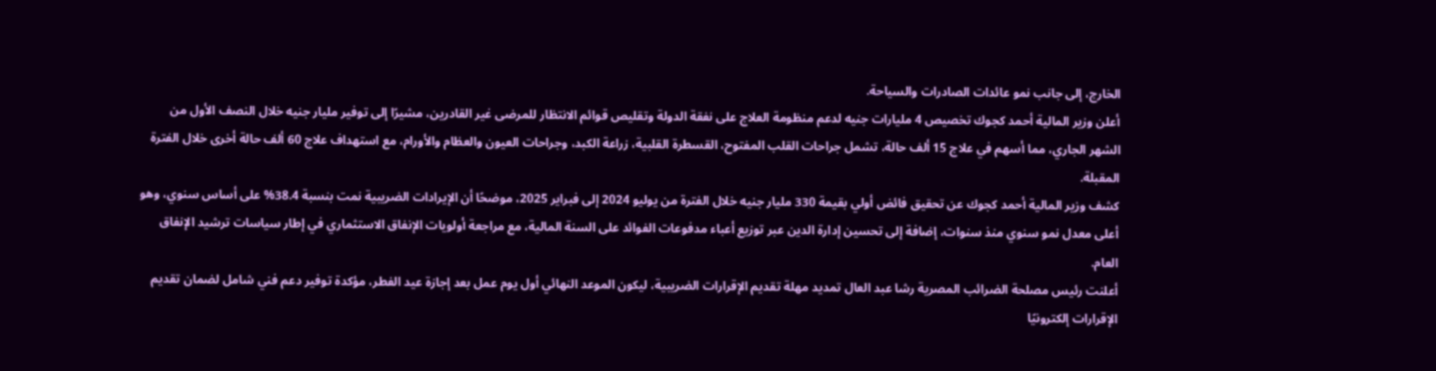الخارج، إلى جانب نمو عائدات الصادرات والسياحة.
أعلن وزير المالية أحمد كجوك تخصيص 4 مليارات جنيه لدعم منظومة العلاج على نفقة الدولة وتقليص قوائم الانتظار للمرضى غير القادرين، مشيرًا إلى توفير مليار جنيه خلال النصف الأول من الشهر الجاري، مما أسهم في علاج 15 ألف حالة، تشمل جراحات القلب المفتوح، القسطرة القلبية، زراعة الكبد، وجراحات العيون والعظام والأورام، مع استهداف علاج 60 ألف حالة أخرى خلال الفترة المقبلة.
كشف وزير المالية أحمد كجوك عن تحقيق فائض أولي بقيمة 330 مليار جنيه خلال الفترة من يوليو 2024 إلى فبراير 2025، موضحًا أن الإيرادات الضريبية نمت بنسبة 38.4% على أساس سنوي، وهو أعلى معدل نمو سنوي منذ سنوات، إضافة إلى تحسين إدارة الدين عبر توزيع أعباء مدفوعات الفوائد على السنة المالية، مع مراجعة أولويات الإنفاق الاستثماري في إطار سياسات ترشيد الإنفاق العام.
أعلنت رئيس مصلحة الضرائب المصرية رشا عبد العال تمديد مهلة تقديم الإقرارات الضريبية، ليكون الموعد النهائي أول يوم عمل بعد إجازة عيد الفطر، مؤكدة توفير دعم فني شامل لضمان تقديم الإقرارات إلكترونيًا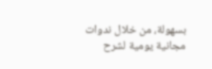بسهولة، من خلال ندوات مجانية يومية لشرح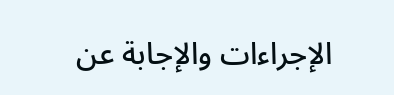الإجراءات والإجابة عن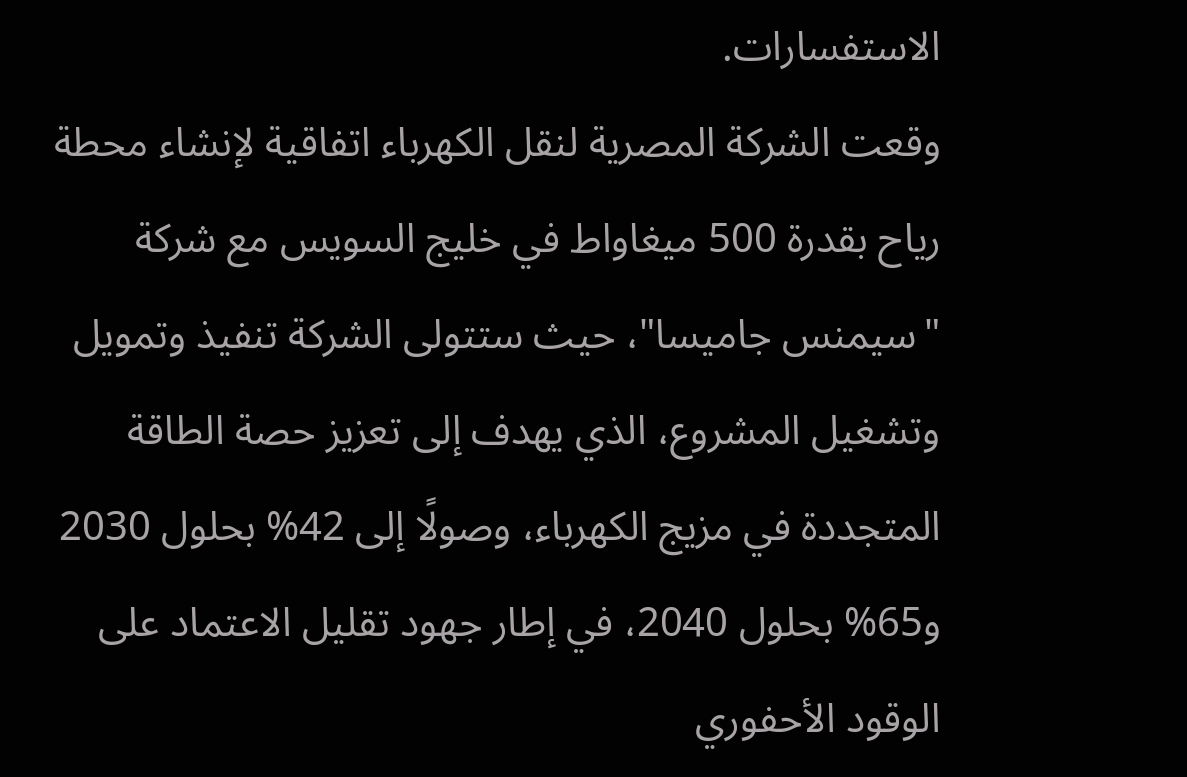الاستفسارات.
وقعت الشركة المصرية لنقل الكهرباء اتفاقية لإنشاء محطة رياح بقدرة 500 ميغاواط في خليج السويس مع شركة "سيمنس جاميسا"، حيث ستتولى الشركة تنفيذ وتمويل وتشغيل المشروع، الذي يهدف إلى تعزيز حصة الطاقة المتجددة في مزيج الكهرباء، وصولًا إلى 42% بحلول 2030 و65% بحلول 2040، في إطار جهود تقليل الاعتماد على الوقود الأحفوري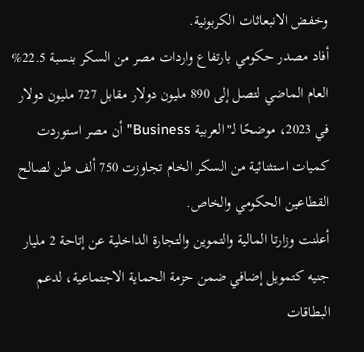وخفض الانبعاثات الكربونية.
أفاد مصدر حكومي بارتفاع واردات مصر من السكر بنسبة 22.5% العام الماضي لتصل إلى 890 مليون دولار مقابل 727 مليون دولار في 2023، موضحًا لـ"العربية Business" أن مصر استوردت كميات استثنائية من السكر الخام تجاوزت 750 ألف طن لصالح القطاعين الحكومي والخاص.
أعلنت وزارتا المالية والتموين والتجارة الداخلية عن إتاحة 2 مليار جنيه كتمويل إضافي ضمن حزمة الحماية الاجتماعية، لدعم البطاقات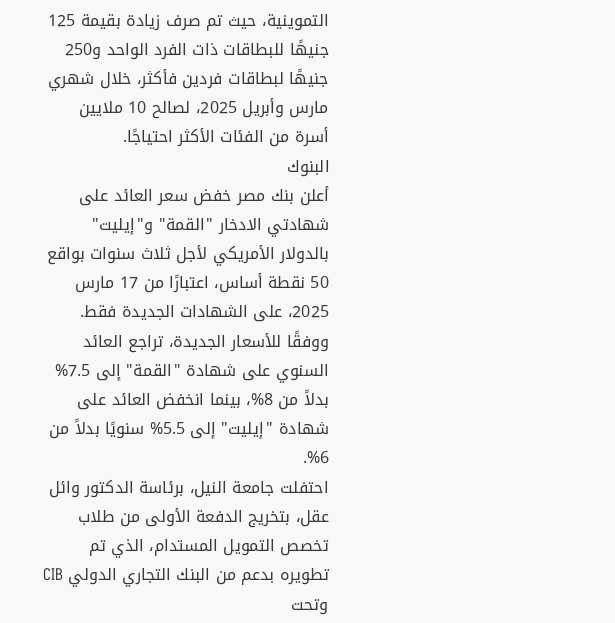التموينية، حيث تم صرف زيادة بقيمة 125 جنيهًا للبطاقات ذات الفرد الواحد و250 جنيهًا لبطاقات فردين فأكثر، خلال شهري مارس وأبريل 2025، لصالح 10 ملايين أسرة من الفئات الأكثر احتياجًا.
البنوك
أعلن بنك مصر خفض سعر العائد على شهادتي الادخار "القمة" و"إيليت" بالدولار الأمريكي لأجل ثلاث سنوات بواقع 50 نقطة أساس، اعتبارًا من 17 مارس 2025، على الشهادات الجديدة فقط. ووفقًا للأسعار الجديدة، تراجع العائد السنوي على شهادة "القمة" إلى 7.5% بدلاً من 8%، بينما انخفض العائد على شهادة "إيليت" إلى 5.5% سنويًا بدلاً من 6%.
احتفلت جامعة النيل، برئاسة الدكتور وائل عقل، بتخريج الدفعة الأولى من طلاب تخصص التمويل المستدام، الذي تم تطويره بدعم من البنك التجاري الدولي CIB وتحت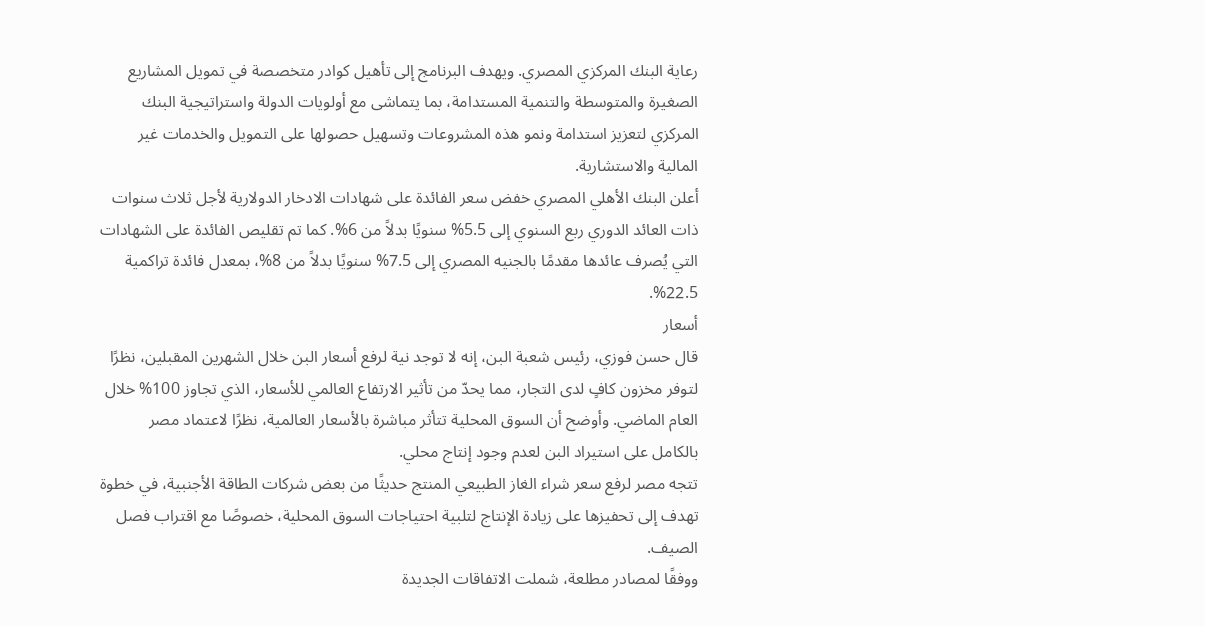رعاية البنك المركزي المصري. ويهدف البرنامج إلى تأهيل كوادر متخصصة في تمويل المشاريع الصغيرة والمتوسطة والتنمية المستدامة، بما يتماشى مع أولويات الدولة واستراتيجية البنك المركزي لتعزيز استدامة ونمو هذه المشروعات وتسهيل حصولها على التمويل والخدمات غير المالية والاستشارية.
أعلن البنك الأهلي المصري خفض سعر الفائدة على شهادات الادخار الدولارية لأجل ثلاث سنوات ذات العائد الدوري ربع السنوي إلى 5.5% سنويًا بدلاً من 6%. كما تم تقليص الفائدة على الشهادات التي يُصرف عائدها مقدمًا بالجنيه المصري إلى 7.5% سنويًا بدلاً من 8%، بمعدل فائدة تراكمية 22.5%.
أسعار
قال حسن فوزي، رئيس شعبة البن، إنه لا توجد نية لرفع أسعار البن خلال الشهرين المقبلين، نظرًا لتوفر مخزون كافٍ لدى التجار، مما يحدّ من تأثير الارتفاع العالمي للأسعار، الذي تجاوز 100% خلال العام الماضي. وأوضح أن السوق المحلية تتأثر مباشرة بالأسعار العالمية، نظرًا لاعتماد مصر بالكامل على استيراد البن لعدم وجود إنتاج محلي.
تتجه مصر لرفع سعر شراء الغاز الطبيعي المنتج حديثًا من بعض شركات الطاقة الأجنبية، في خطوة تهدف إلى تحفيزها على زيادة الإنتاج لتلبية احتياجات السوق المحلية، خصوصًا مع اقتراب فصل الصيف.
ووفقًا لمصادر مطلعة، شملت الاتفاقات الجديدة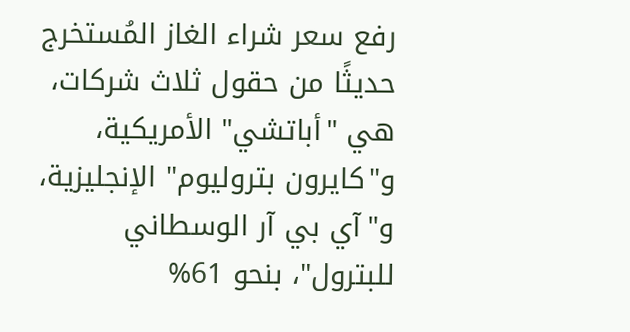رفع سعر شراء الغاز المُستخرج حديثًا من حقول ثلاث شركات، هي "أباتشي" الأمريكية، و"كايرون بتروليوم" الإنجليزية، و"آي بي آر الوسطاني للبترول"، بنحو 61%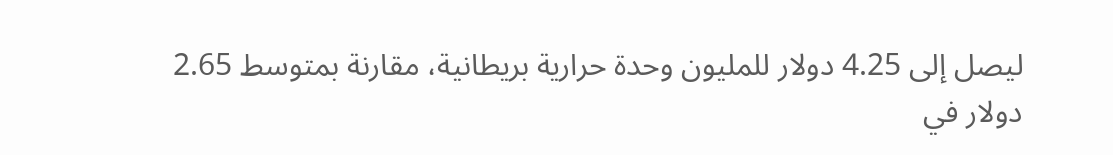ليصل إلى 4.25 دولار للمليون وحدة حرارية بريطانية، مقارنة بمتوسط 2.65 دولار في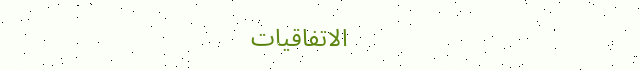الاتفاقيات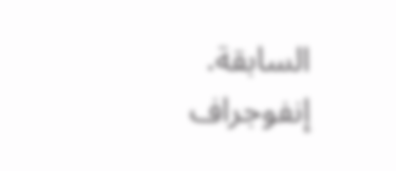السابقة.
إنفوجراف